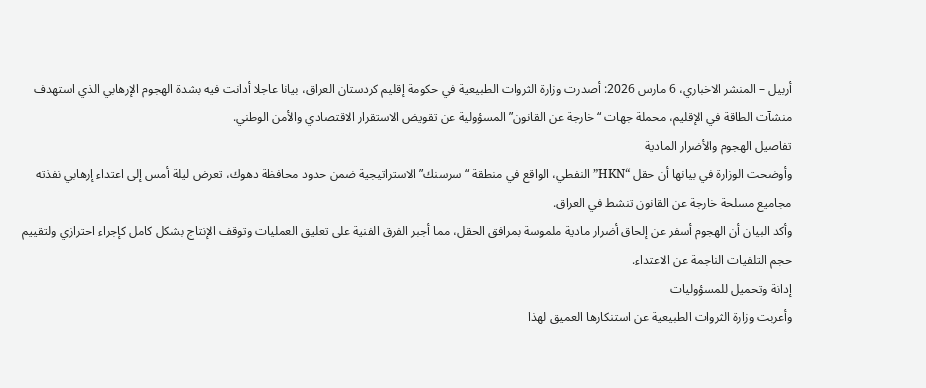أربيل – المنشر الاخباري، 6 مارس 2026: أصدرت وزارة الثروات الطبيعية في حكومة إقليم كردستان العراق، بيانا عاجلا أدانت فيه بشدة الهجوم الإرهابي الذي استهدف منشآت الطاقة في الإقليم، محملة جهات “خارجة عن القانون” المسؤولية عن تقويض الاستقرار الاقتصادي والأمن الوطني.
تفاصيل الهجوم والأضرار المادية
وأوضحت الوزارة في بيانها أن حقل “HKN” النفطي، الواقع في منطقة “سرسنك” الاستراتيجية ضمن حدود محافظة دهوك، تعرض ليلة أمس إلى اعتداء إرهابي نفذته مجاميع مسلحة خارجة عن القانون تنشط في العراق.
وأكد البيان أن الهجوم أسفر عن إلحاق أضرار مادية ملموسة بمرافق الحقل، مما أجبر الفرق الفنية على تعليق العمليات وتوقف الإنتاج بشكل كامل كإجراء احترازي ولتقييم حجم التلفيات الناجمة عن الاعتداء.
إدانة وتحميل للمسؤوليات
وأعربت وزارة الثروات الطبيعية عن استنكارها العميق لهذا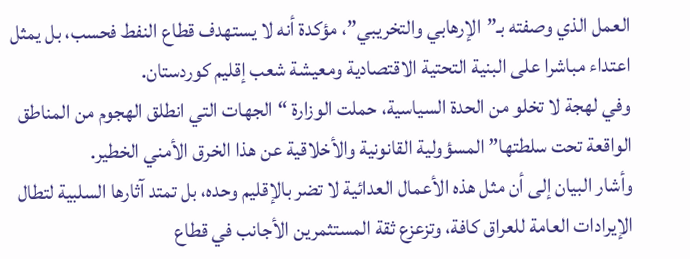العمل الذي وصفته بـ”الإرهابي والتخريبي”، مؤكدة أنه لا يستهدف قطاع النفط فحسب، بل يمثل اعتداء مباشرا على البنية التحتية الاقتصادية ومعيشة شعب إقليم كوردستان.
وفي لهجة لا تخلو من الحدة السياسية، حملت الوزارة “الجهات التي انطلق الهجوم من المناطق الواقعة تحت سلطتها” المسؤولية القانونية والأخلاقية عن هذا الخرق الأمني الخطير.
وأشار البيان إلى أن مثل هذه الأعمال العدائية لا تضر بالإقليم وحده، بل تمتد آثارها السلبية لتطال الإيرادات العامة للعراق كافة، وتزعزع ثقة المستثمرين الأجانب في قطاع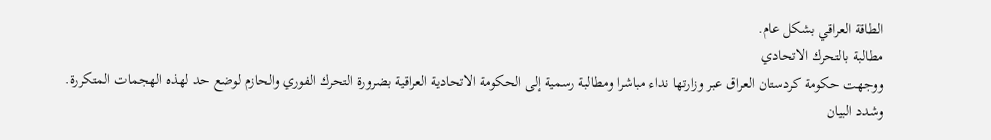الطاقة العراقي بشكل عام.
مطالبة بالتحرك الاتحادي
ووجهت حكومة كردستان العراق عبر وزارتها نداء مباشرا ومطالبة رسمية إلى الحكومة الاتحادية العراقية بضرورة التحرك الفوري والحازم لوضع حد لهذه الهجمات المتكررة.
وشدد البيان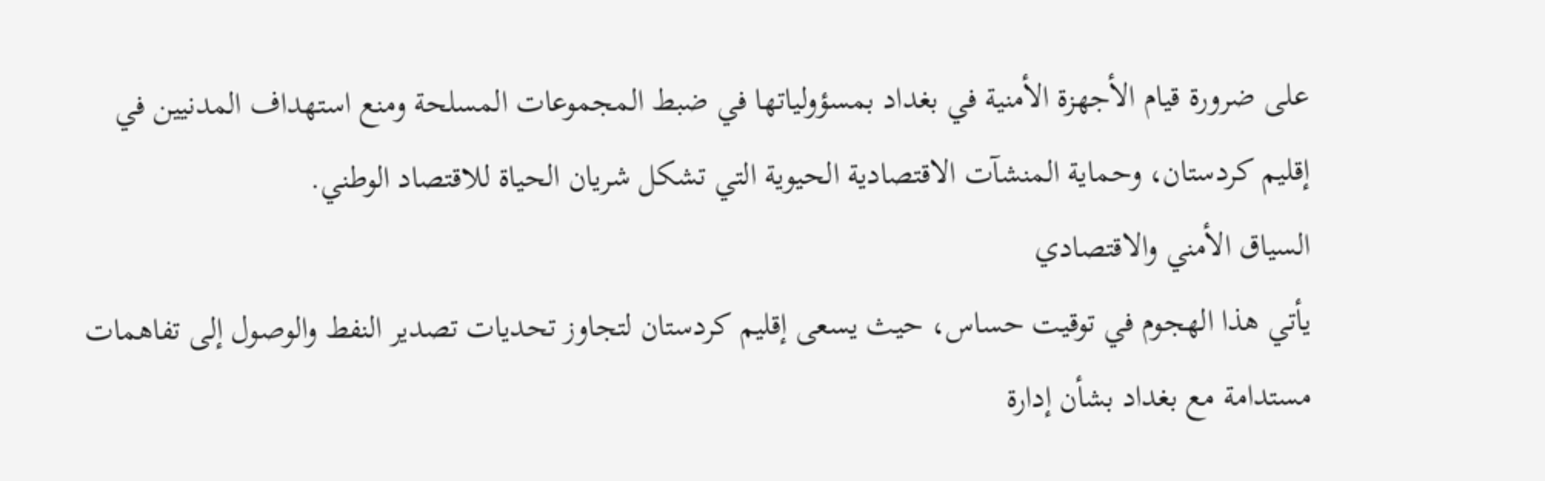على ضرورة قيام الأجهزة الأمنية في بغداد بمسؤولياتها في ضبط المجموعات المسلحة ومنع استهداف المدنيين في إقليم كردستان، وحماية المنشآت الاقتصادية الحيوية التي تشكل شريان الحياة للاقتصاد الوطني.
السياق الأمني والاقتصادي
يأتي هذا الهجوم في توقيت حساس، حيث يسعى إقليم كردستان لتجاوز تحديات تصدير النفط والوصول إلى تفاهمات مستدامة مع بغداد بشأن إدارة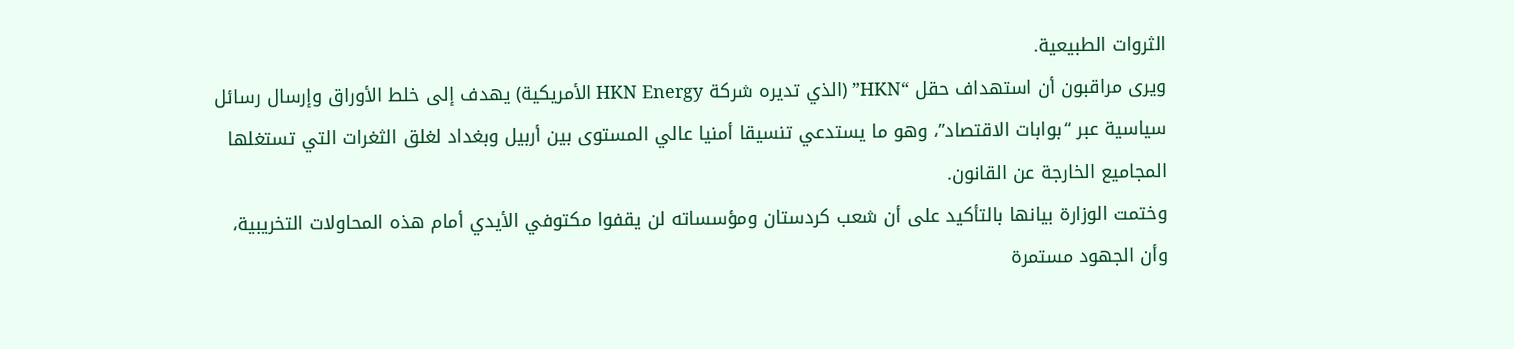الثروات الطبيعية.
ويرى مراقبون أن استهداف حقل “HKN” (الذي تديره شركة HKN Energy الأمريكية) يهدف إلى خلط الأوراق وإرسال رسائل سياسية عبر “بوابات الاقتصاد”، وهو ما يستدعي تنسيقا أمنيا عالي المستوى بين أربيل وبغداد لغلق الثغرات التي تستغلها المجاميع الخارجة عن القانون.
وختمت الوزارة بيانها بالتأكيد على أن شعب كردستان ومؤسساته لن يقفوا مكتوفي الأيدي أمام هذه المحاولات التخريبية، وأن الجهود مستمرة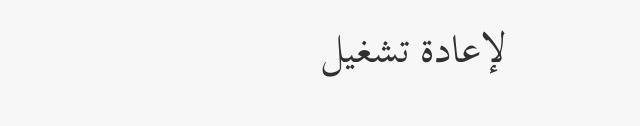لإعادة تشغيل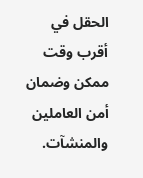الحقل في أقرب وقت ممكن وضمان أمن العاملين والمنشآت.